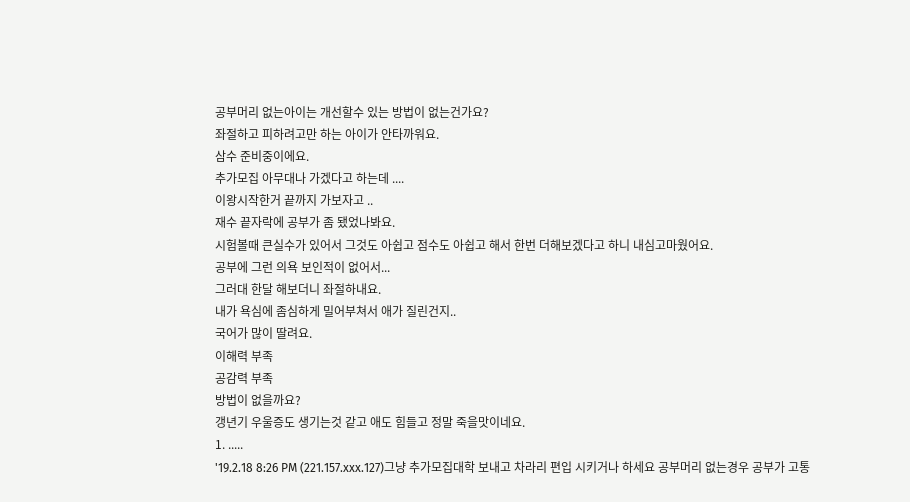공부머리 없는아이는 개선할수 있는 방법이 없는건가요?
좌절하고 피하려고만 하는 아이가 안타까워요.
삼수 준비중이에요.
추가모집 아무대나 가겠다고 하는데 ....
이왕시작한거 끝까지 가보자고 ..
재수 끝자락에 공부가 좀 됐었나봐요.
시험볼때 큰실수가 있어서 그것도 아쉽고 점수도 아쉽고 해서 한번 더해보겠다고 하니 내심고마웠어요.
공부에 그런 의욕 보인적이 없어서...
그러대 한달 해보더니 좌절하내요.
내가 욕심에 좀심하게 밀어부쳐서 애가 질린건지..
국어가 많이 딸려요.
이해력 부족
공감력 부족
방법이 없을까요?
갱년기 우울증도 생기는것 같고 애도 힘들고 정말 죽을맛이네요.
1. .....
'19.2.18 8:26 PM (221.157.xxx.127)그냥 추가모집대학 보내고 차라리 편입 시키거나 하세요 공부머리 없는경우 공부가 고통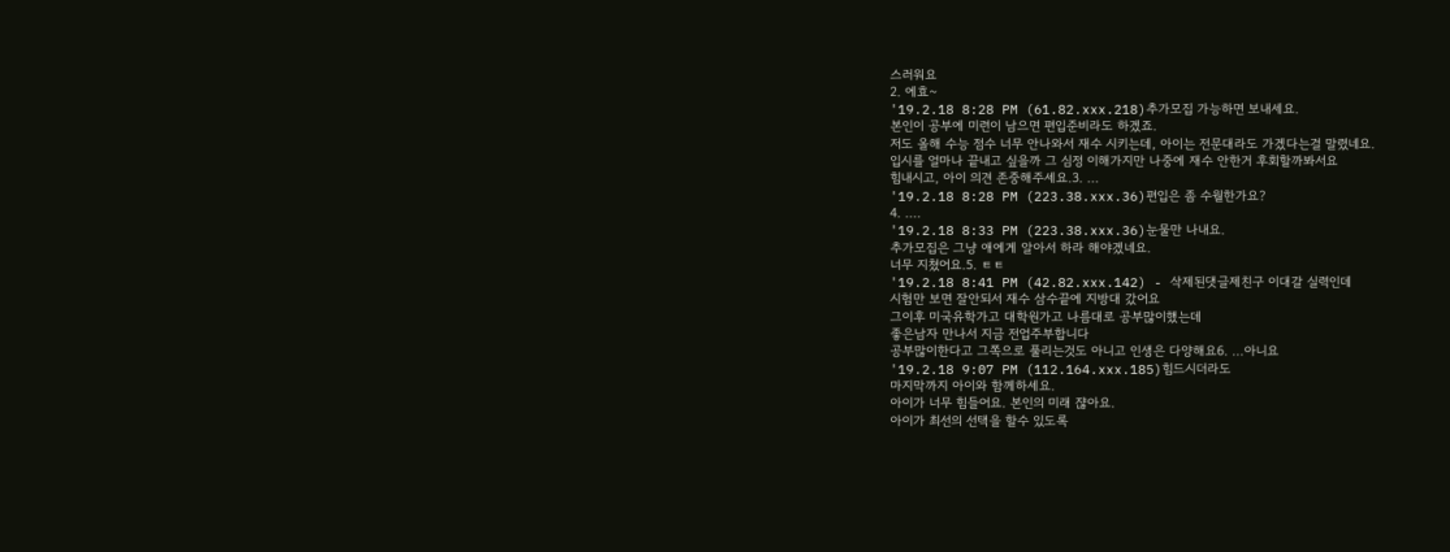스러워요
2. 에효~
'19.2.18 8:28 PM (61.82.xxx.218)추가모집 가능하면 보내세요.
본인이 공부에 미련이 남으면 편입준비라도 하겠죠.
저도 올해 수능 점수 너무 안나와서 재수 시키는데, 아이는 전문대라도 가겠다는걸 말렸네요.
입시를 얼마나 끝내고 싶을까 그 심정 이해가지만 나중에 재수 안한거 후회할까봐서요
힘내시고, 아이 의견 존중해주세요.3. ...
'19.2.18 8:28 PM (223.38.xxx.36)편입은 좀 수월한가요?
4. ....
'19.2.18 8:33 PM (223.38.xxx.36)눈물만 나내요.
추가모집은 그냥 애에게 알아서 하라 해야겠네요.
너무 지쳤어요.5. ㅌㅌ
'19.2.18 8:41 PM (42.82.xxx.142) - 삭제된댓글제친구 이대갈 실력인데
시험만 보면 잘안되서 재수 삼수끝에 지방대 갔어요
그이후 미국유학가고 대학원가고 나름대로 공부많이했는데
좋은남자 만나서 지금 전업주부합니다
공부많이한다고 그쪽으로 풀리는것도 아니고 인생은 다양해요6. ...아니요
'19.2.18 9:07 PM (112.164.xxx.185)힘드시더라도
마지막까지 아이와 함께하세요.
아이가 너무 힘들어요. 본인의 미래 쟎아요.
아이가 최선의 선택을 할수 있도록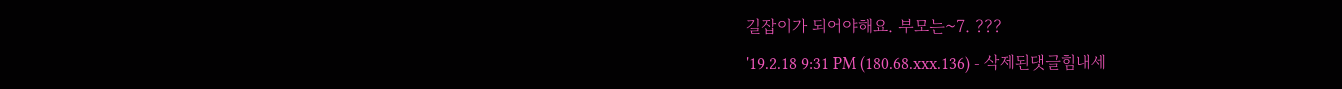길잡이가 되어야해요. 부모는~7. ???
'19.2.18 9:31 PM (180.68.xxx.136) - 삭제된댓글힘내세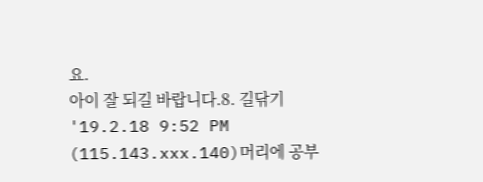요.
아이 잘 되길 바랍니다.8. 길닦기
'19.2.18 9:52 PM (115.143.xxx.140)머리에 공부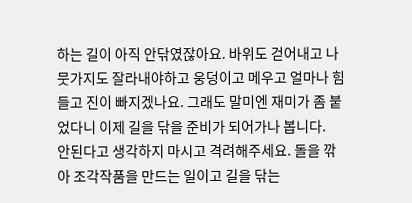하는 길이 아직 안닦였잖아요. 바위도 걷어내고 나뭇가지도 잘라내야하고 웅덩이고 메우고 얼마나 힘들고 진이 빠지겠나요. 그래도 말미엔 재미가 좀 붙었다니 이제 길을 닦을 준비가 되어가나 봅니다.
안된다고 생각하지 마시고 격려해주세요. 돌을 깎아 조각작품을 만드는 일이고 길을 닦는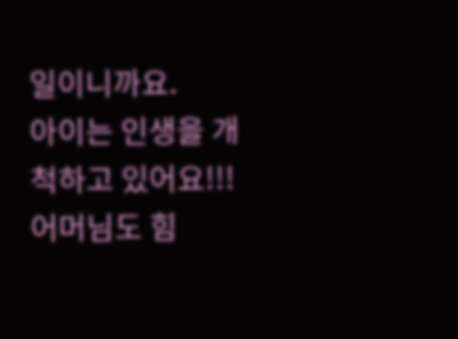일이니까요.
아이는 인생을 개척하고 있어요!!! 어머님도 힘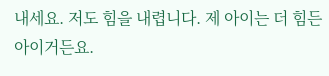내세요. 저도 힘을 내렵니다. 제 아이는 더 힘든 아이거든요.